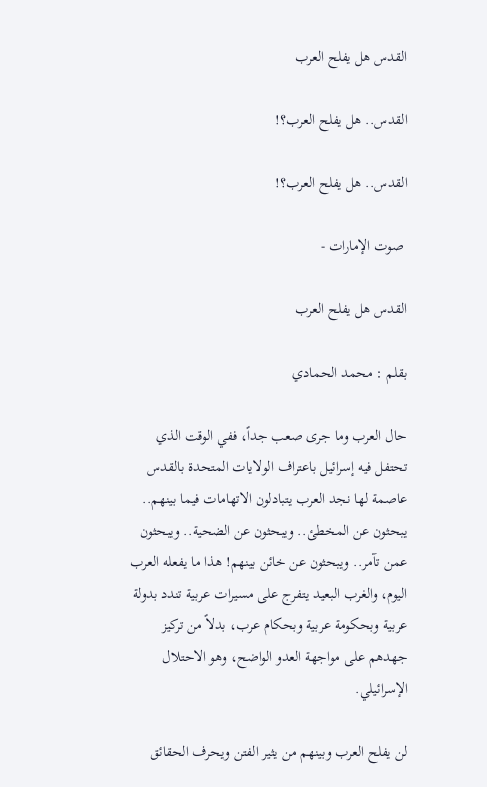القدس هل يفلح العرب

القدس.. هل يفلح العرب؟!

القدس.. هل يفلح العرب؟!

 صوت الإمارات -

القدس هل يفلح العرب

بقلم : محمد الحمادي

حال العرب وما جرى صعب جداً، ففي الوقت الذي تحتفل فيه إسرائيل باعتراف الولايات المتحدة بالقدس عاصمة لها نجد العرب يتبادلون الاتهامات فيما بينهم.. يبحثون عن المخطئ.. ويبحثون عن الضحية.. ويبحثون عمن تآمر.. ويبحثون عن خائن بينهم! هذا ما يفعله العرب اليوم، والغرب البعيد يتفرج على مسيرات عربية تندد بدولة عربية وبحكومة عربية وبحكام عرب، بدلاً من تركيز جهدهم على مواجهة العدو الواضح، وهو الاحتلال الإسرائيلي.

لن يفلح العرب وبينهم من يثير الفتن ويحرف الحقائق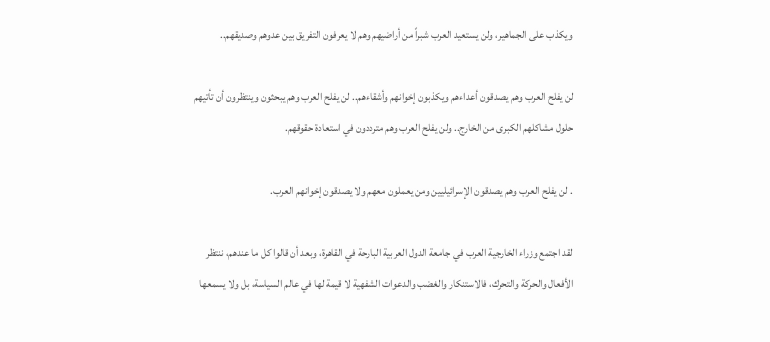ويكذب على الجماهير، ولن يستعيد العرب شبراً من أراضيهم وهم لا يعرفون التفريق بين عدوهم وصديقهم..

لن يفلح العرب وهم يصدقون أعداءهم ويكذبون إخوانهم وأشقاءهم.. لن يفلح العرب وهم يبحثون وينتظرون أن تأتيهم حلول مشاكلهم الكبرى من الخارج.. ولن يفلح العرب وهم مترددون في استعادة حقوقهم.

. لن يفلح العرب وهم يصدقون الإسرائيليين ومن يعملون معهم ولا يصدقون إخوانهم العرب.

لقد اجتمع وزراء الخارجية العرب في جامعة الدول العربية البارحة في القاهرة، وبعد أن قالوا كل ما عندهم، ننتظر الأفعال والحركة والتحرك، فالاستنكار والغضب والدعوات الشفهية لا قيمة لها في عالم السياسة، بل ولا يسمعها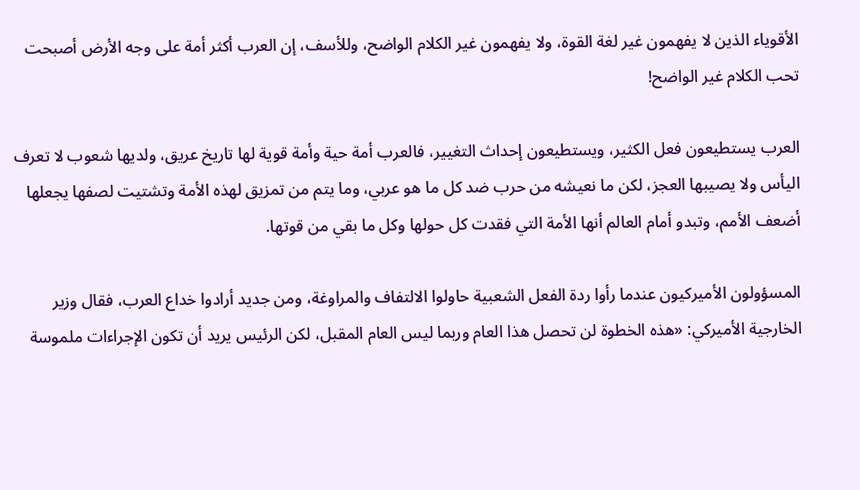الأقوياء الذين لا يفهمون غير لغة القوة، ولا يفهمون غير الكلام الواضح، وللأسف، إن العرب أكثر أمة على وجه الأرض أصبحت تحب الكلام غير الواضح!

العرب يستطيعون فعل الكثير، ويستطيعون إحداث التغيير، فالعرب أمة حية وأمة قوية لها تاريخ عريق، ولديها شعوب لا تعرف اليأس ولا يصيبها العجز، لكن ما نعيشه من حرب ضد كل ما هو عربي، وما يتم من تمزيق لهذه الأمة وتشتيت لصفها يجعلها أضعف الأمم، وتبدو أمام العالم أنها الأمة التي فقدت كل حولها وكل ما بقي من قوتها.

المسؤولون الأميركيون عندما رأوا ردة الفعل الشعبية حاولوا الالتفاف والمراوغة، ومن جديد أرادوا خداع العرب، فقال وزير الخارجية الأميركي: «هذه الخطوة لن تحصل هذا العام وربما ليس العام المقبل، لكن الرئيس يريد أن تكون الإجراءات ملموسة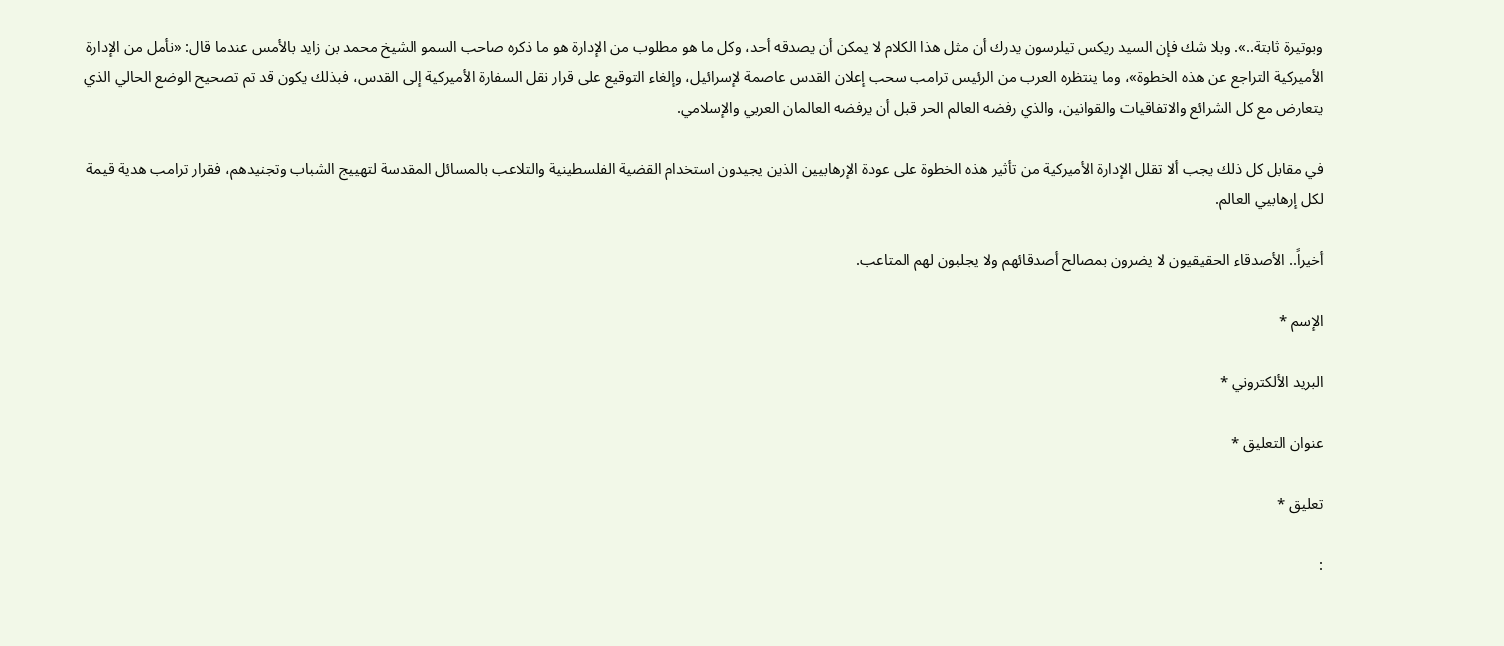وبوتيرة ثابتة..». وبلا شك فإن السيد ريكس تيلرسون يدرك أن مثل هذا الكلام لا يمكن أن يصدقه أحد، وكل ما هو مطلوب من الإدارة هو ما ذكره صاحب السمو الشيخ محمد بن زايد بالأمس عندما قال: «نأمل من الإدارة الأميركية التراجع عن هذه الخطوة»، وما ينتظره العرب من الرئيس ترامب سحب إعلان القدس عاصمة لإسرائيل، وإلغاء التوقيع على قرار نقل السفارة الأميركية إلى القدس، فبذلك يكون قد تم تصحيح الوضع الحالي الذي يتعارض مع كل الشرائع والاتفاقيات والقوانين، والذي رفضه العالم الحر قبل أن يرفضه العالمان العربي والإسلامي.

في مقابل كل ذلك يجب ألا تقلل الإدارة الأميركية من تأثير هذه الخطوة على عودة الإرهابيين الذين يجيدون استخدام القضية الفلسطينية والتلاعب بالمسائل المقدسة لتهييج الشباب وتجنيدهم، فقرار ترامب هدية قيمة لكل إرهابيي العالم.

أخيراً.. الأصدقاء الحقيقيون لا يضرون بمصالح أصدقائهم ولا يجلبون لهم المتاعب.

الإسم *

البريد الألكتروني *

عنوان التعليق *

تعليق *

: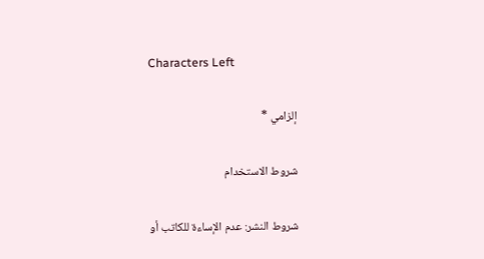Characters Left

إلزامي *

شروط الاستخدام

شروط النشر: عدم الإساءة للكاتب أو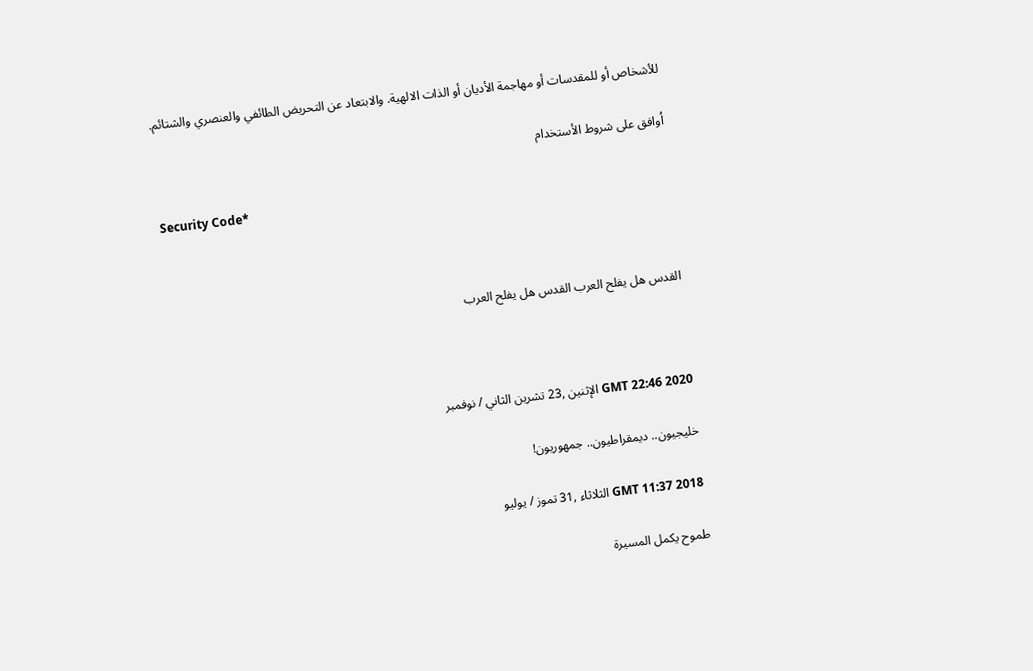للأشخاص أو للمقدسات أو مهاجمة الأديان أو الذات الالهية. والابتعاد عن التحريض الطائفي والعنصري والشتائم.

اُوافق على شروط الأستخدام

Security Code*



القدس هل يفلح العرب القدس هل يفلح العرب



GMT 22:46 2020 الإثنين ,23 تشرين الثاني / نوفمبر

خليجيون.. ديمقراطيون.. جمهوريون!

GMT 11:37 2018 الثلاثاء ,31 تموز / يوليو

طموح يكمل المسيرة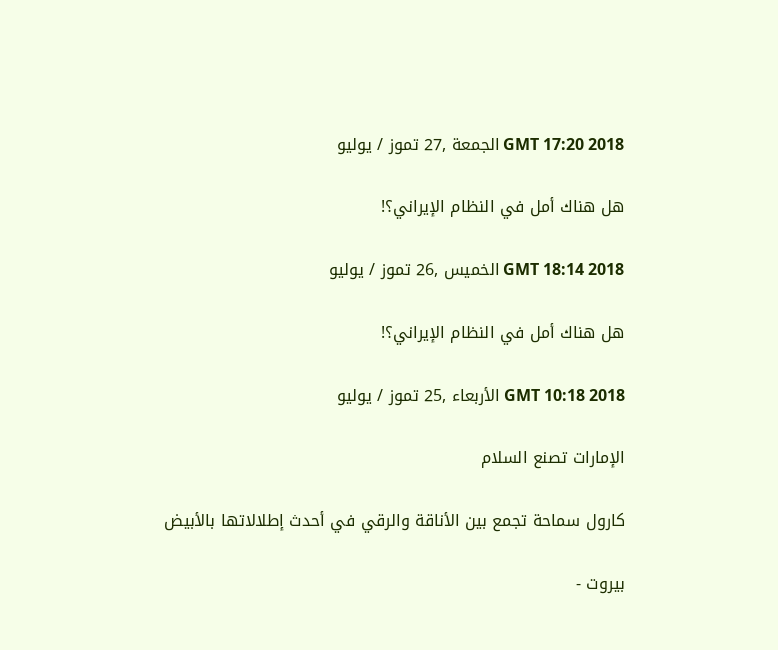GMT 17:20 2018 الجمعة ,27 تموز / يوليو

هل هناك أمل في النظام الإيراني؟!

GMT 18:14 2018 الخميس ,26 تموز / يوليو

هل هناك أمل في النظام الإيراني؟!

GMT 10:18 2018 الأربعاء ,25 تموز / يوليو

الإمارات تصنع السلام

كارول سماحة تجمع بين الأناقة والرقي في أحدث إطلالاتها بالأبيض

بيروت -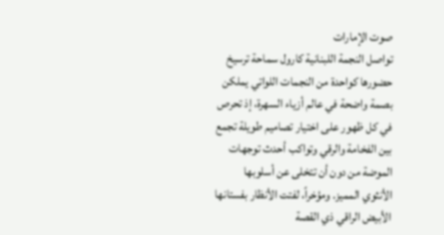صوت الإمارات
تواصل النجمة اللبنانية كارول سماحة ترسيخ حضورها كواحدة من النجمات اللواتي يملكن بصمة واضحة في عالم أزياء السهرة، إذ تحرص في كل ظهور على اختيار تصاميم طويلة تجمع بين الفخامة والرقي وتواكب أحدث توجهات الموضة من دون أن تتخلى عن أسلوبها الأنثوي المميز. ومؤخراً، لفتت الأنظار بفستانها الأبيض الراقي ذي القصة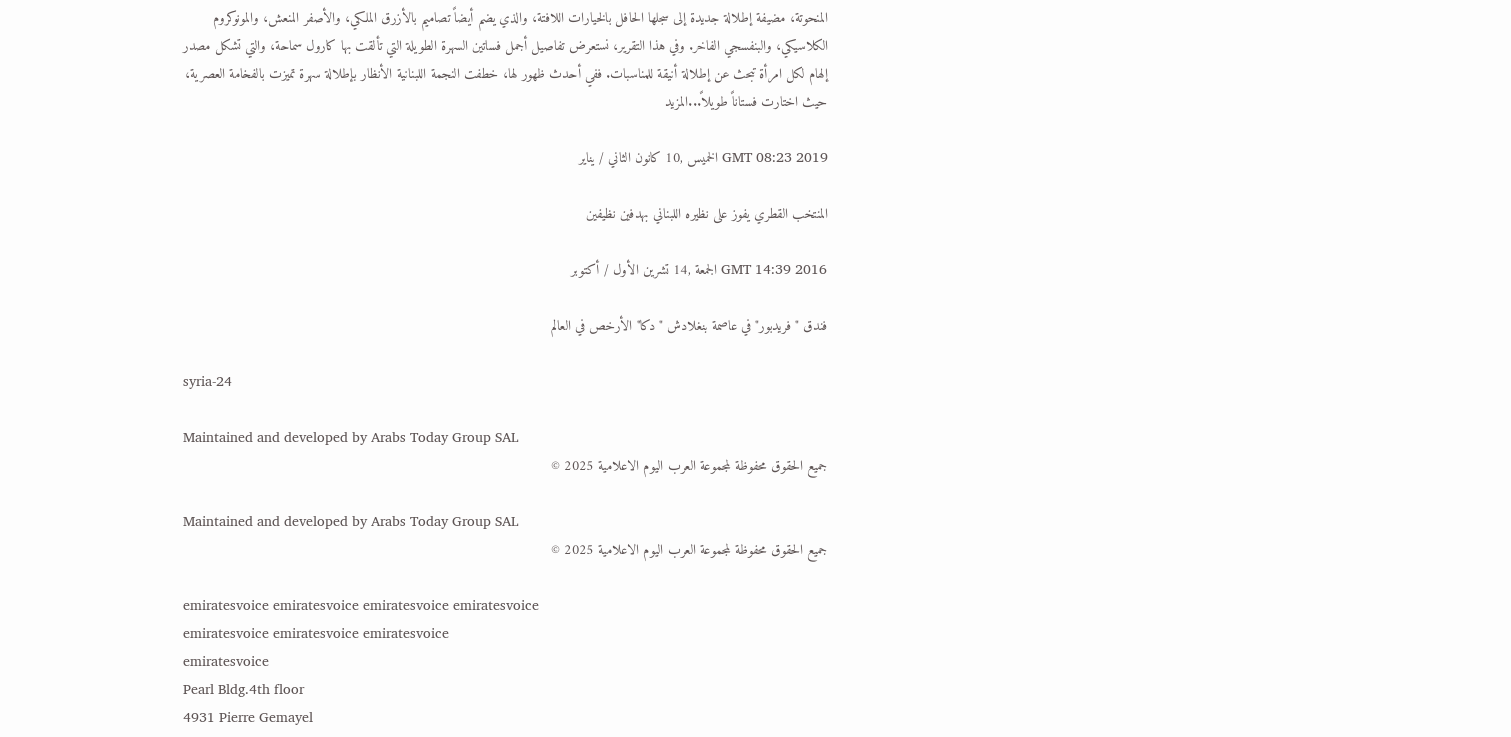المنحوتة، مضيفة إطلالة جديدة إلى سجلها الحافل بالخيارات اللافتة، والذي يضم أيضاً تصاميم بالأزرق الملكي، والأصفر المنعش، والمونوكروم الكلاسيكي، والبنفسجي الفاخر. وفي هذا التقرير، نستعرض تفاصيل أجمل فساتين السهرة الطويلة التي تألقت بها كارول سماحة، والتي تشكل مصدر إلهام لكل امرأة تبحث عن إطلالة أنيقة للمناسبات. ففي أحدث ظهور لها، خطفت النجمة اللبنانية الأنظار بإطلالة سهرة تميزت بالفخامة العصرية، حيث اختارت فستاناً طويلاً...المزيد

GMT 08:23 2019 الخميس ,10 كانون الثاني / يناير

المنتخب القطري يفوز على نظيره اللبناني بهدفين نظيفين

GMT 14:39 2016 الجمعة ,14 تشرين الأول / أكتوبر

فندق "فريدبور" في عاصمة بنغلادش "دكا" الأرخص في العالم

syria-24

Maintained and developed by Arabs Today Group SAL
جميع الحقوق محفوظة لمجموعة العرب اليوم الاعلامية 2025 ©

Maintained and developed by Arabs Today Group SAL
جميع الحقوق محفوظة لمجموعة العرب اليوم الاعلامية 2025 ©

emiratesvoice emiratesvoice emiratesvoice emiratesvoice
emiratesvoice emiratesvoice emiratesvoice
emiratesvoice
Pearl Bldg.4th floor
4931 Pierre Gemayel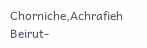Chorniche,Achrafieh
Beirut-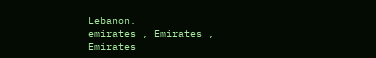Lebanon.
emirates , Emirates , Emirates